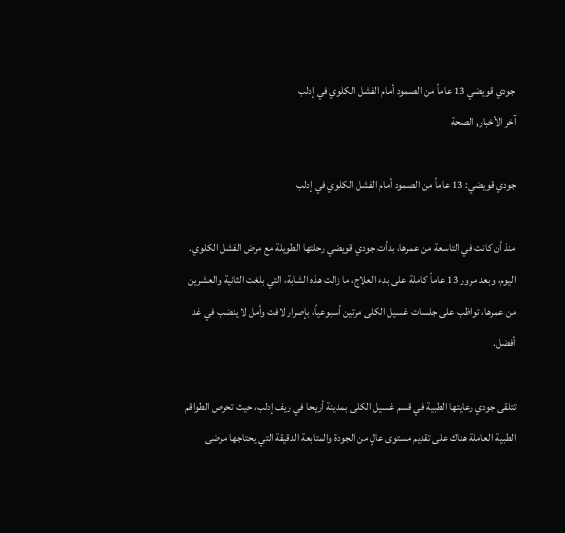جودي قويضي 13 عاماً من الصمود أمام الفشل الكلوي في إدلب
آخر الأخبار, الصحة

جودي قويضي: 13 عاماً من الصمود أمام الفشل الكلوي في إدلب

منذ أن كانت في التاسعة من عمرها، بدأت جودي قويضي رحلتها الطويلة مع مرض الفشل الكلوي. اليوم، وبعد مرور 13 عاماً كاملة على بدء العلاج، ما زالت هذه الشابة، التي بلغت الثانية والعشرين من عمرها، تواظب على جلسات غسيل الكلى مرتين أسبوعياً، بإصرار لافت وأمل لا ينضب في غد أفضل.

تتلقى جودي رعايتها الطبية في قسم غسيل الكلى بمدينة أريحا في ريف إدلب، حيث تحرص الطواقم الطبية العاملة هناك على تقديم مستوى عالٍ من الجودة والمتابعة الدقيقة التي يحتاجها مرضى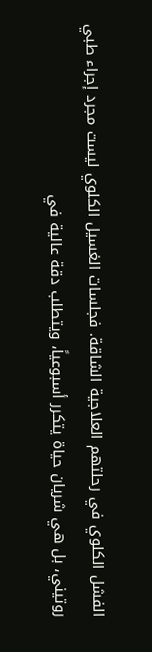الفشل الكلوي في رحلتهم العلاجية الشاقة. فجلسات الغسيل الكلوي ليست مجرد إجراء طبي روتيني، بل هي شريان حياة يتكرر أسبوعياً، ويتطلب دقة عالية في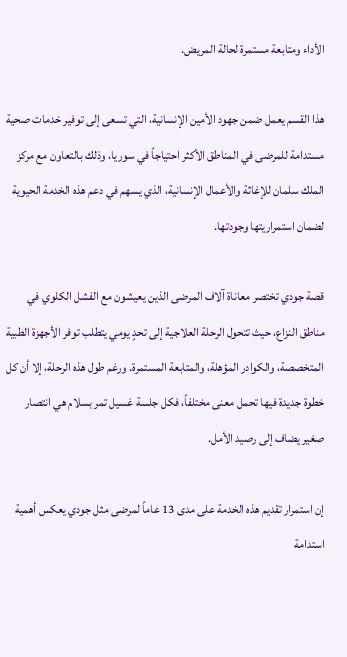الأداء ومتابعة مستمرة لحالة المريض.

هذا القسم يعمل ضمن جهود الأمين الإنسانية، التي تسعى إلى توفير خدمات صحية مستدامة للمرضى في المناطق الأكثر احتياجاً في سوريا، وذلك بالتعاون مع مركز الملك سلمان للإغاثة والأعمال الإنسانية، الذي يسهم في دعم هذه الخدمة الحيوية لضمان استمراريتها وجودتها.

قصة جودي تختصر معاناة آلاف المرضى الذين يعيشون مع الفشل الكلوي في مناطق النزاع، حيث تتحول الرحلة العلاجية إلى تحدٍ يومي يتطلب توفر الأجهزة الطبية المتخصصة، والكوادر المؤهلة، والمتابعة المستمرة. ورغم طول هذه الرحلة، إلا أن كل خطوة جديدة فيها تحمل معنى مختلفاً، فكل جلسة غسيل تمر بسلام هي انتصار صغير يضاف إلى رصيد الأمل.

إن استمرار تقديم هذه الخدمة على مدى 13 عاماً لمرضى مثل جودي يعكس أهمية استدامة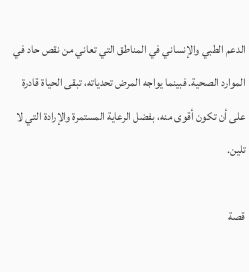الدعم الطبي والإنساني في المناطق التي تعاني من نقص حاد في الموارد الصحية. فبينما يواجه المرض تحدياته، تبقى الحياة قادرة على أن تكون أقوى منه، بفضل الرعاية المستمرة والإرادة التي لا تلين.

قصة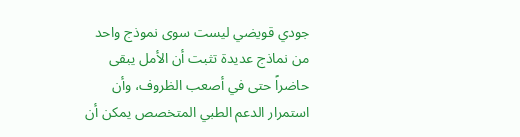جودي قويضي ليست سوى نموذج واحد من نماذج عديدة تثبت أن الأمل يبقى حاضراً حتى في أصعب الظروف، وأن استمرار الدعم الطبي المتخصص يمكن أن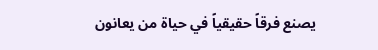يصنع فرقاً حقيقياً في حياة من يعانون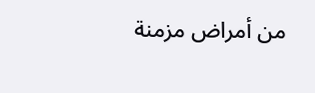من أمراض مزمنة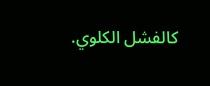كالفشل الكلوي.